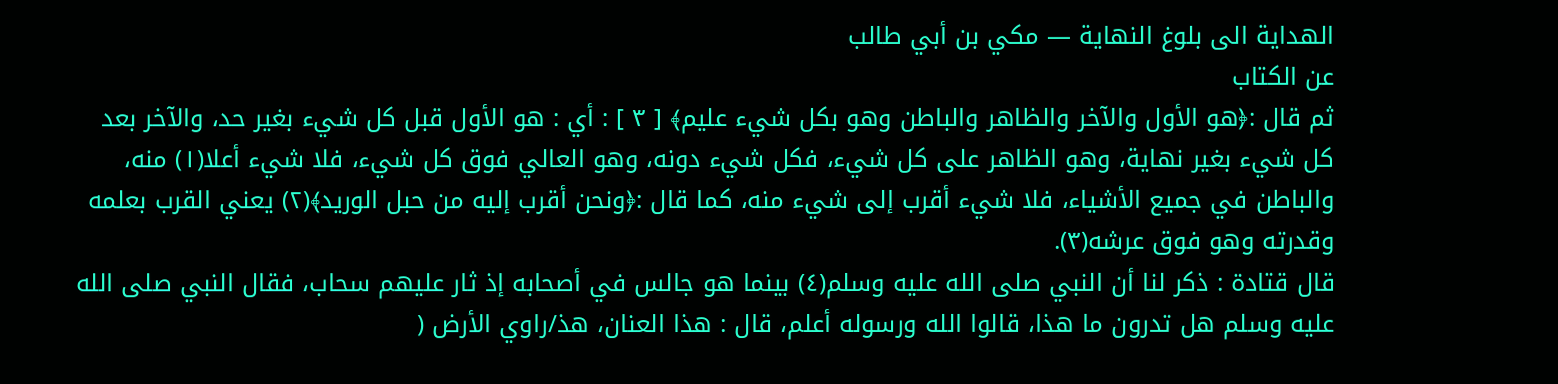الهداية الى بلوغ النهاية — مكي بن أبي طالب
عن الكتاب
ثم قال :﴿هو الأول والآخر والظاهر والباطن وهو بكل شيء عليم﴾ [ ٣ ] : أي : هو الأول قبل كل شيء بغير حد، والآخر بعد كل شيء بغير نهاية، وهو الظاهر على كل شيء، فكل شيء دونه، وهو العالي فوق كل شيء، فلا شيء أعلا(١) منه، والباطن في جميع الأشياء، فلا شيء أقرب إلى شيء منه، كما قال :﴿ونحن أقرب إليه من حبل الوريد﴾(٢) يعني القرب بعلمه وقدرته وهو فوق عرشه(٣).
قال قتادة : ذكر لنا أن النبي صلى الله عليه وسلم(٤) بينما هو جالس في أصحابه إذ ثار عليهم سحاب، فقال النبي صلى الله عليه وسلم هل تدرون ما هذا، قالوا الله ورسوله أعلم، قال : هذا العنان، هذ/راوي الأرض (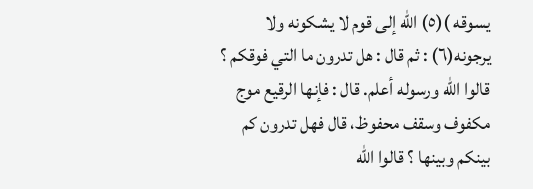يسوقه )(٥) الله إلى قوم لا يشكونه ولا يرجونه(٦) : ثم قال : هل تدرون ما التي فوقكم ؟ قالوا الله ورسوله أعلم. قال : فإنها الرقيع موج مكفوف وسقف محفوظ، قال فهل تدرون كم بينكم وبينها ؟ قالوا الله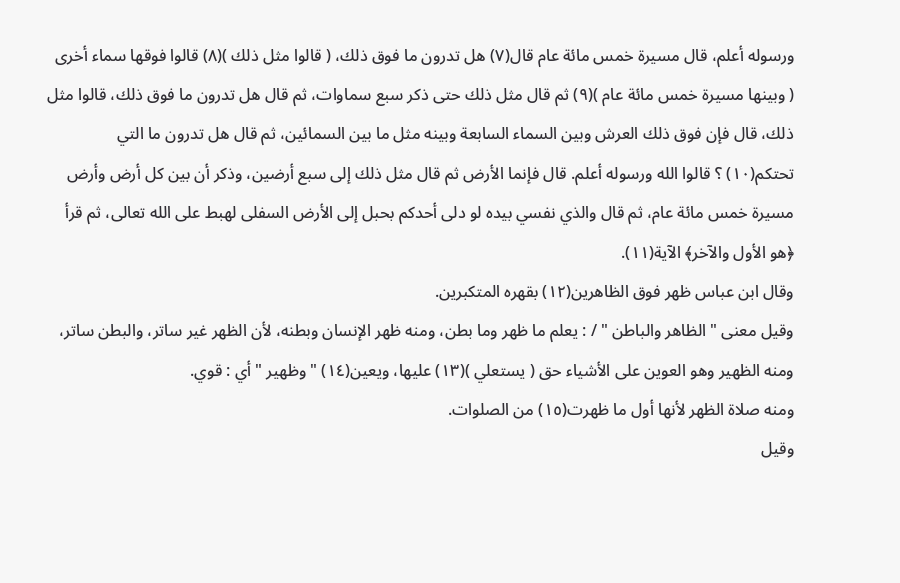ورسوله أعلم، قال مسيرة خمس مائة عام قال(٧) هل تدرون ما فوق ذلك، ( قالوا مثل ذلك )(٨) قالوا فوقها سماء أخرى ( وبينها مسيرة خمس مائة عام )(٩) ثم قال مثل ذلك حتى ذكر سبع سماوات، ثم قال هل تدرون ما فوق ذلك، قالوا مثل ذلك، قال فإن فوق ذلك العرش وبين السماء السابعة وبينه مثل ما بين السمائين، ثم قال هل تدرون ما التي تحتكم(١٠) ؟ قالوا الله ورسوله أعلم. قال فإنما الأرض ثم قال مثل ذلك إلى سبع أرضين، وذكر أن بين كل أرض وأرض مسيرة خمس مائة عام، ثم قال والذي نفسي بيده لو دلى أحدكم بحبل إلى الأرض السفلى لهبط على الله تعالى، ثم قرأ ﴿هو الأول والآخر﴾ الآية(١١).
وقال ابن عباس ظهر فوق الظاهرين(١٢) بقهره المتكبرين.
وقيل معنى " الظاهر والباطن " / : يعلم ما ظهر وما بطن، ومنه ظهر الإنسان وبطنه، لأن الظهر غير ساتر، والبطن ساتر، ومنه الظهير وهو العوين على الأشياء حق ( يستعلي )(١٣) عليها، ويعين(١٤) " وظهير " أي : قوي.
ومنه صلاة الظهر لأنها أول ما ظهرت(١٥) من الصلوات.
وقيل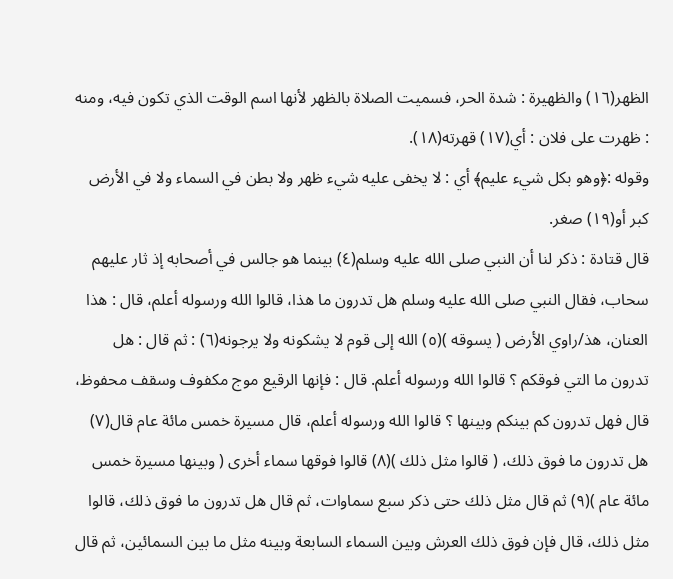الظهر(١٦) والظهيرة : شدة الحر، فسميت الصلاة بالظهر لأنها اسم الوقت الذي تكون فيه، ومنه : ظهرت على فلان : أي(١٧) قهرته(١٨).
وقوله :﴿وهو بكل شيء عليم﴾ أي : لا يخفى عليه شيء ظهر ولا بطن في السماء ولا في الأرض كبر أو(١٩) صغر.
قال قتادة : ذكر لنا أن النبي صلى الله عليه وسلم(٤) بينما هو جالس في أصحابه إذ ثار عليهم سحاب، فقال النبي صلى الله عليه وسلم هل تدرون ما هذا، قالوا الله ورسوله أعلم، قال : هذا العنان، هذ/راوي الأرض ( يسوقه )(٥) الله إلى قوم لا يشكونه ولا يرجونه(٦) : ثم قال : هل تدرون ما التي فوقكم ؟ قالوا الله ورسوله أعلم. قال : فإنها الرقيع موج مكفوف وسقف محفوظ، قال فهل تدرون كم بينكم وبينها ؟ قالوا الله ورسوله أعلم، قال مسيرة خمس مائة عام قال(٧) هل تدرون ما فوق ذلك، ( قالوا مثل ذلك )(٨) قالوا فوقها سماء أخرى ( وبينها مسيرة خمس مائة عام )(٩) ثم قال مثل ذلك حتى ذكر سبع سماوات، ثم قال هل تدرون ما فوق ذلك، قالوا مثل ذلك، قال فإن فوق ذلك العرش وبين السماء السابعة وبينه مثل ما بين السمائين، ثم قال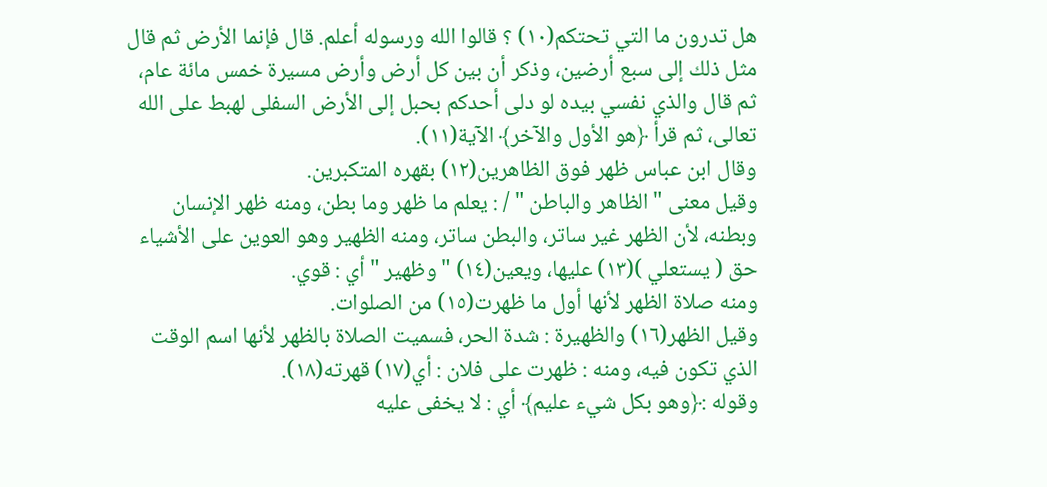هل تدرون ما التي تحتكم(١٠) ؟ قالوا الله ورسوله أعلم. قال فإنما الأرض ثم قال مثل ذلك إلى سبع أرضين، وذكر أن بين كل أرض وأرض مسيرة خمس مائة عام، ثم قال والذي نفسي بيده لو دلى أحدكم بحبل إلى الأرض السفلى لهبط على الله تعالى، ثم قرأ ﴿هو الأول والآخر﴾ الآية(١١).
وقال ابن عباس ظهر فوق الظاهرين(١٢) بقهره المتكبرين.
وقيل معنى " الظاهر والباطن " / : يعلم ما ظهر وما بطن، ومنه ظهر الإنسان وبطنه، لأن الظهر غير ساتر، والبطن ساتر، ومنه الظهير وهو العوين على الأشياء حق ( يستعلي )(١٣) عليها، ويعين(١٤) " وظهير " أي : قوي.
ومنه صلاة الظهر لأنها أول ما ظهرت(١٥) من الصلوات.
وقيل الظهر(١٦) والظهيرة : شدة الحر، فسميت الصلاة بالظهر لأنها اسم الوقت الذي تكون فيه، ومنه : ظهرت على فلان : أي(١٧) قهرته(١٨).
وقوله :﴿وهو بكل شيء عليم﴾ أي : لا يخفى عليه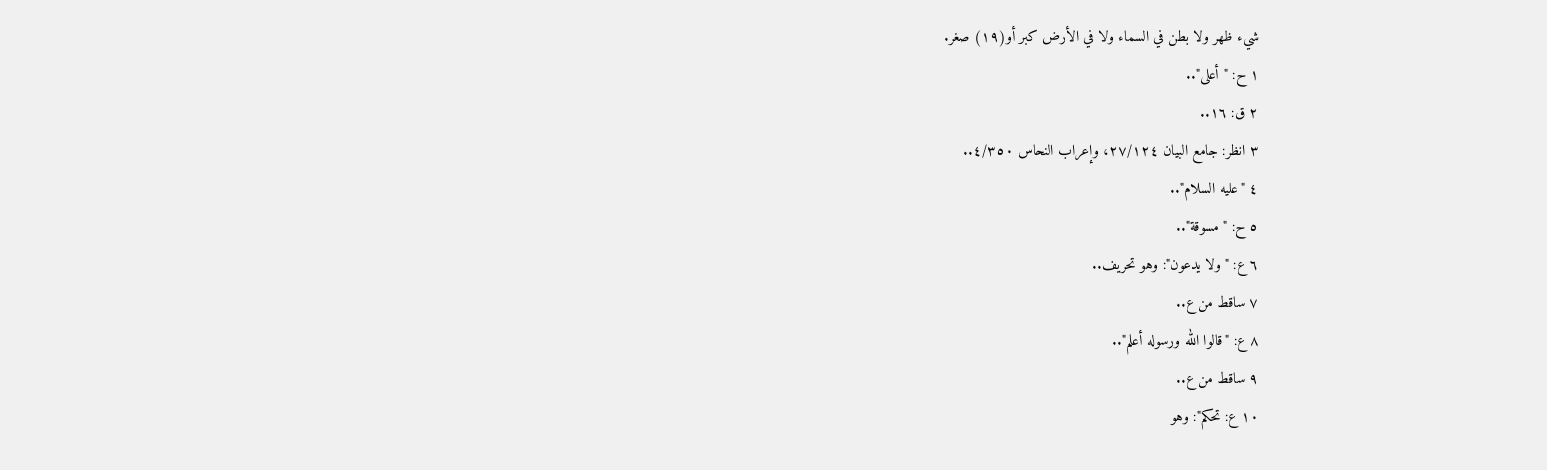شيء ظهر ولا بطن في السماء ولا في الأرض كبر أو(١٩) صغر.
١ ح: "أعلى"..
٢ ق: ١٦..
٣ انظر: جامع البيان ٢٧/١٢٤، وإعراب النحاس ٤/٣٥٠..
٤ "عليه السلام"..
٥ ح: "مسوقة"..
٦ ع: "ولا يدعون": وهو تحريف..
٧ ساقط من ع..
٨ ع: "قالوا الله ورسوله أعلم"..
٩ ساقط من ع..
١٠ ع: تحكم": وهو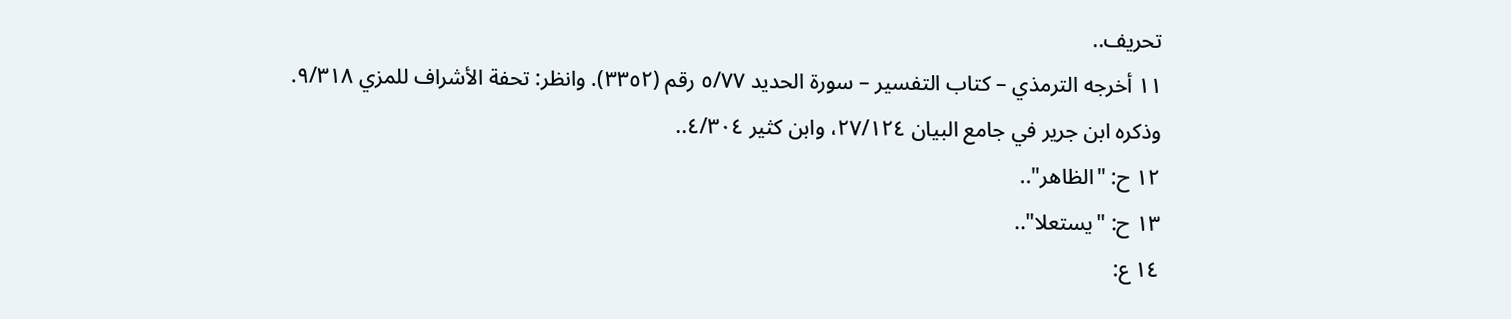تحريف..
١١ أخرجه الترمذي – كتاب التفسير – سورة الحديد ٥/٧٧ رقم (٣٣٥٢). وانظر: تحفة الأشراف للمزي ٩/٣١٨.
وذكره ابن جرير في جامع البيان ٢٧/١٢٤، وابن كثير ٤/٣٠٤..
١٢ ح: "الظاهر"..
١٣ ح: "يستعلا"..
١٤ ع: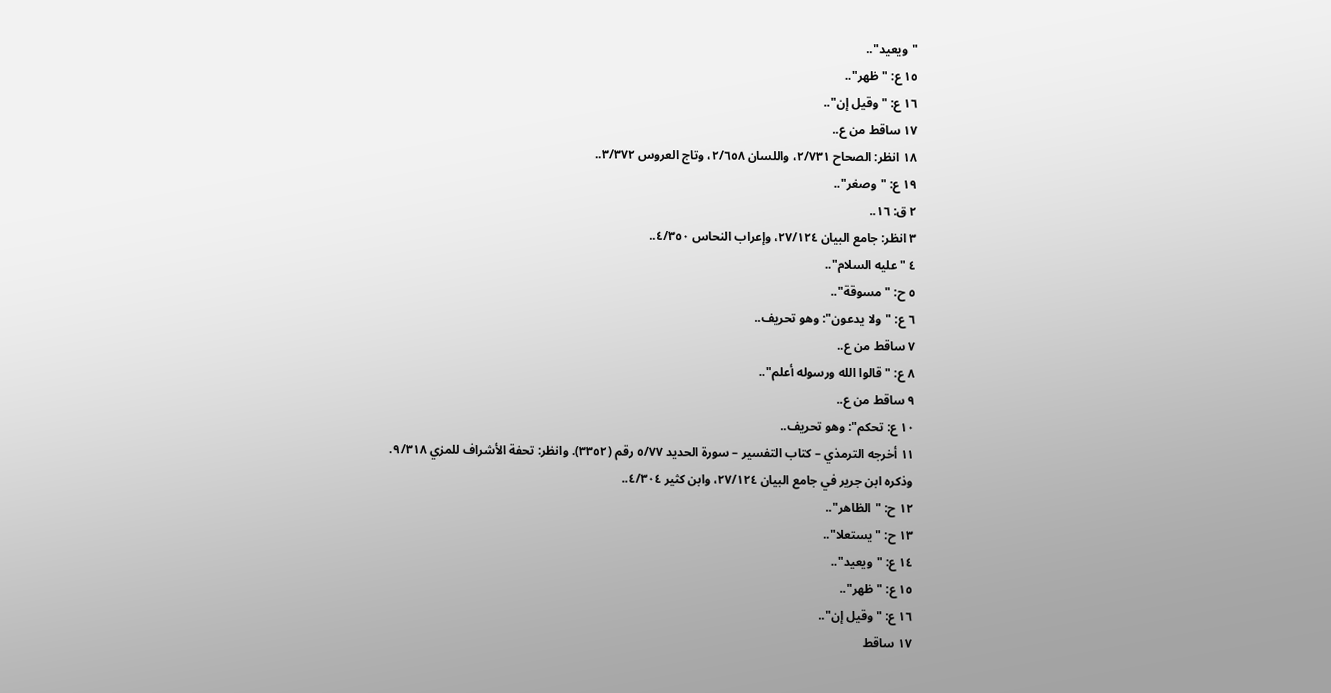"ويعيد"..
١٥ ع: "ظهر"..
١٦ ع: "وقيل إن"..
١٧ ساقط من ع..
١٨ انظر: الصحاح ٢/٧٣١، واللسان ٢/٦٥٨، وتاج العروس ٣/٣٧٢..
١٩ ع: "وصغر"..
٢ ق: ١٦..
٣ انظر: جامع البيان ٢٧/١٢٤، وإعراب النحاس ٤/٣٥٠..
٤ "عليه السلام"..
٥ ح: "مسوقة"..
٦ ع: "ولا يدعون": وهو تحريف..
٧ ساقط من ع..
٨ ع: "قالوا الله ورسوله أعلم"..
٩ ساقط من ع..
١٠ ع: تحكم": وهو تحريف..
١١ أخرجه الترمذي – كتاب التفسير – سورة الحديد ٥/٧٧ رقم (٣٣٥٢). وانظر: تحفة الأشراف للمزي ٩/٣١٨.
وذكره ابن جرير في جامع البيان ٢٧/١٢٤، وابن كثير ٤/٣٠٤..
١٢ ح: "الظاهر"..
١٣ ح: "يستعلا"..
١٤ ع: "ويعيد"..
١٥ ع: "ظهر"..
١٦ ع: "وقيل إن"..
١٧ ساقط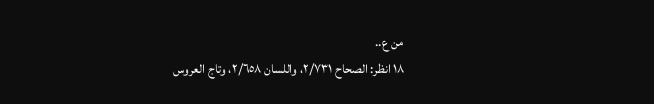من ع..
١٨ انظر: الصحاح ٢/٧٣١، واللسان ٢/٦٥٨، وتاج العروس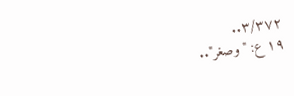٣/٣٧٢..
١٩ ع: "وصغر"..